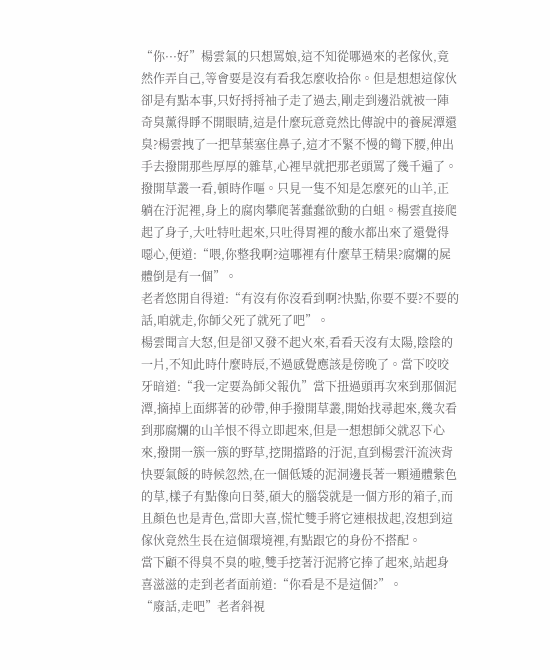“你···好”楊雲氣的只想罵娘,這不知從哪過來的老傢伙,竟然作弄自己,等會要是沒有看我怎麼收拾你。但是想想這傢伙卻是有點本事,只好捋捋袖子走了過去,剛走到邊沿就被一陣奇臭薰得睜不開眼睛,這是什麼玩意竟然比傳說中的養屍潭還臭?楊雲拽了一把草葉塞住鼻子,這才不緊不慢的彎下腰,伸出手去撥開那些厚厚的雜草,心裡早就把那老頭罵了幾千遍了。
撥開草叢一看,頓時作嘔。只見一隻不知是怎麼死的山羊,正躺在汙泥裡,身上的腐肉攀爬著蠢蠢欲動的白蛆。楊雲直接爬起了身子,大吐特吐起來,只吐得胃裡的酸水都出來了還覺得噁心,便道:“喂,你整我啊?這哪裡有什麼草王精果?腐爛的屍體倒是有一個”。
老者悠閒自得道:“有沒有你沒看到啊?快點,你要不要?不要的話,咱就走,你師父死了就死了吧”。
楊雲聞言大怒,但是卻又發不起火來,看看天沒有太陽,陰陰的一片,不知此時什麼時辰,不過感覺應該是傍晚了。當下咬咬牙暗道:“我一定要為師父報仇”當下扭過頭再次來到那個泥潭,摘掉上面綁著的砂帶,伸手撥開草叢,開始找尋起來,幾次看到那腐爛的山羊恨不得立即起來,但是一想想師父就忍下心來,撥開一簇一簇的野草,挖開擋路的汙泥,直到楊雲汗流浹背快要氣餒的時候忽然,在一個低矮的泥洞邊長著一顆通體紫色的草,樣子有點像向日葵,碩大的腦袋就是一個方形的箱子,而且顏色也是青色,當即大喜,慌忙雙手將它連根拔起,沒想到這傢伙竟然生長在這個環境裡,有點跟它的身份不搭配。
當下顧不得臭不臭的啦,雙手挖著汙泥將它捧了起來,站起身喜滋滋的走到老者面前道:“你看是不是這個?”。
“廢話,走吧”老者斜視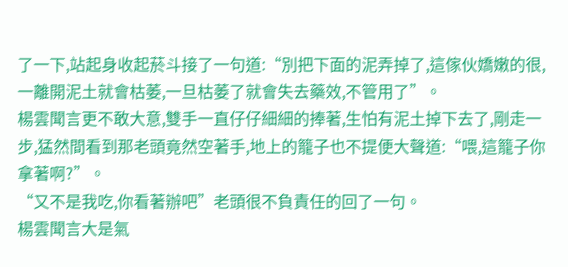了一下,站起身收起菸斗接了一句道:“別把下面的泥弄掉了,這傢伙嬌嫩的很,一離開泥土就會枯萎,一旦枯萎了就會失去藥效,不管用了”。
楊雲聞言更不敢大意,雙手一直仔仔細細的捧著,生怕有泥土掉下去了,剛走一步,猛然間看到那老頭竟然空著手,地上的籠子也不提便大聲道:“喂,這籠子你拿著啊?”。
“又不是我吃,你看著辦吧”老頭很不負責任的回了一句。
楊雲聞言大是氣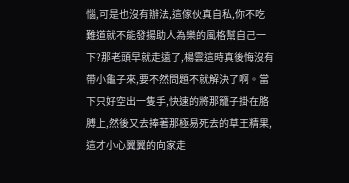惱,可是也沒有辦法,這傢伙真自私,你不吃難道就不能發揚助人為樂的風格幫自己一下?那老頭早就走遠了,楊雲這時真後悔沒有帶小龜子來,要不然問題不就解決了啊。當下只好空出一隻手,快速的將那籠子掛在胳膊上,然後又去捧著那極易死去的草王精果,這才小心翼翼的向家走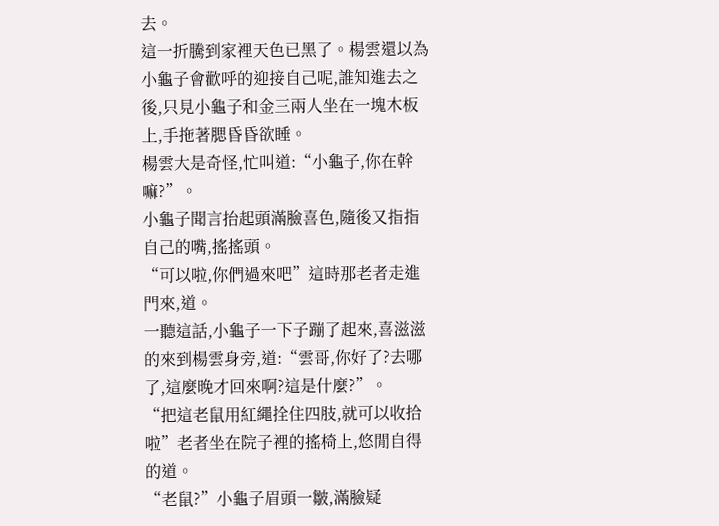去。
這一折騰到家裡天色已黑了。楊雲還以為小龜子會歡呼的迎接自己呢,誰知進去之後,只見小龜子和金三兩人坐在一塊木板上,手拖著腮昏昏欲睡。
楊雲大是奇怪,忙叫道:“小龜子,你在幹嘛?”。
小龜子聞言抬起頭滿臉喜色,隨後又指指自己的嘴,搖搖頭。
“可以啦,你們過來吧”這時那老者走進門來,道。
一聽這話,小龜子一下子蹦了起來,喜滋滋的來到楊雲身旁,道:“雲哥,你好了?去哪了,這麼晚才回來啊?這是什麼?”。
“把這老鼠用紅繩拴住四肢,就可以收拾啦”老者坐在院子裡的搖椅上,悠閒自得的道。
“老鼠?”小龜子眉頭一皺,滿臉疑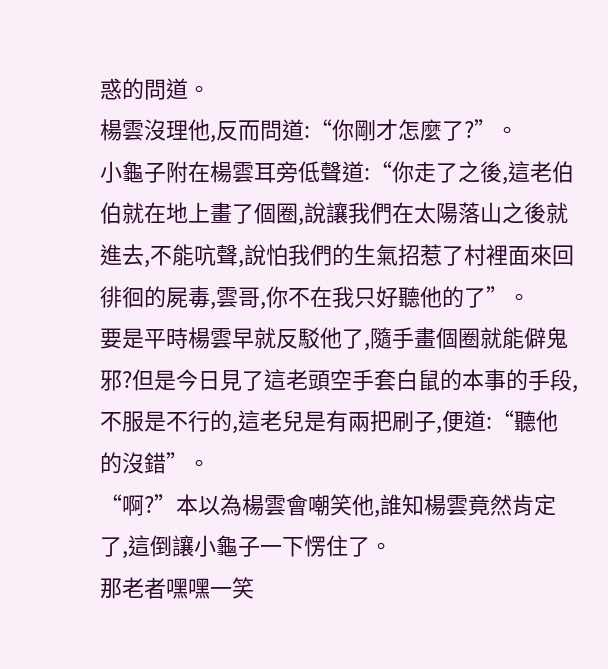惑的問道。
楊雲沒理他,反而問道:“你剛才怎麼了?”。
小龜子附在楊雲耳旁低聲道:“你走了之後,這老伯伯就在地上畫了個圈,說讓我們在太陽落山之後就進去,不能吭聲,說怕我們的生氣招惹了村裡面來回徘徊的屍毒,雲哥,你不在我只好聽他的了”。
要是平時楊雲早就反駁他了,隨手畫個圈就能僻鬼邪?但是今日見了這老頭空手套白鼠的本事的手段,不服是不行的,這老兒是有兩把刷子,便道:“聽他的沒錯”。
“啊?”本以為楊雲會嘲笑他,誰知楊雲竟然肯定了,這倒讓小龜子一下愣住了。
那老者嘿嘿一笑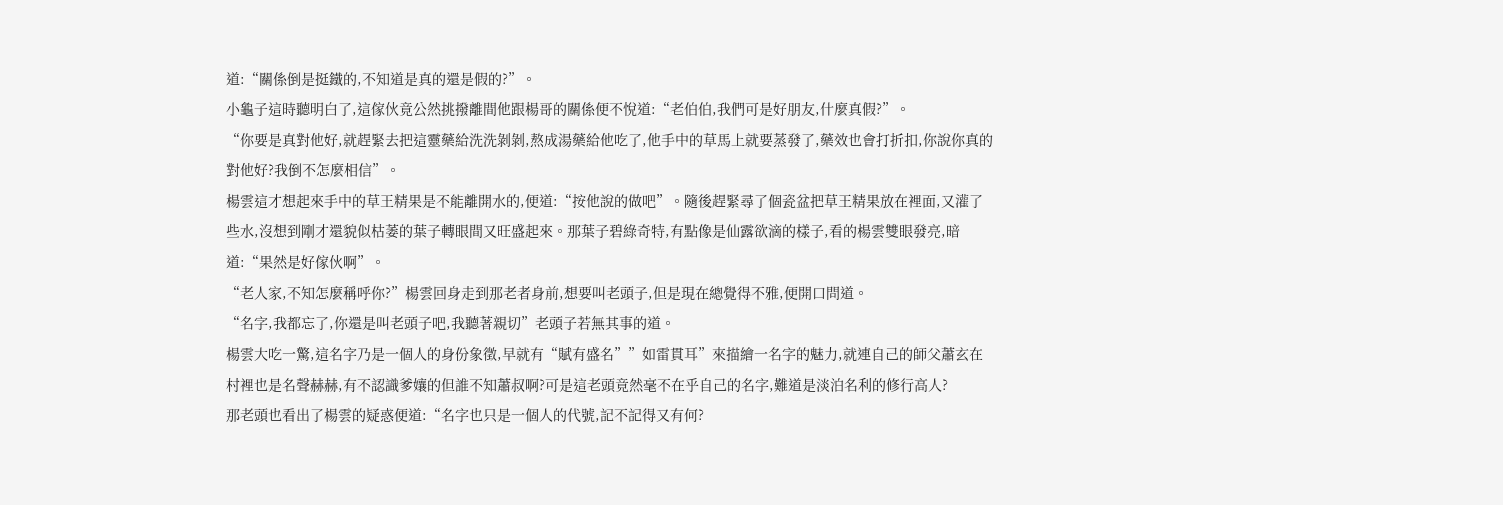道:“關係倒是挺鐵的,不知道是真的還是假的?”。
小龜子這時聽明白了,這傢伙竟公然挑撥離間他跟楊哥的關係便不悅道:“老伯伯,我們可是好朋友,什麼真假?”。
“你要是真對他好,就趕緊去把這靈藥給洗洗剝剝,熬成湯藥給他吃了,他手中的草馬上就要蒸發了,藥效也會打折扣,你說你真的對他好?我倒不怎麼相信”。
楊雲這才想起來手中的草王精果是不能離開水的,便道:“按他說的做吧”。隨後趕緊尋了個瓷盆把草王精果放在裡面,又灌了些水,沒想到剛才還貌似枯萎的葉子轉眼間又旺盛起來。那葉子碧綠奇特,有點像是仙露欲滴的樣子,看的楊雲雙眼發亮,暗道:“果然是好傢伙啊”。
“老人家,不知怎麼稱呼你?”楊雲回身走到那老者身前,想要叫老頭子,但是現在總覺得不雅,便開口問道。
“名字,我都忘了,你還是叫老頭子吧,我聽著親切”老頭子若無其事的道。
楊雲大吃一驚,這名字乃是一個人的身份象徵,早就有“賦有盛名””如雷貫耳”來描繪一名字的魅力,就連自己的師父蕭玄在村裡也是名聲赫赫,有不認識爹孃的但誰不知蕭叔啊?可是這老頭竟然毫不在乎自己的名字,難道是淡泊名利的修行高人?
那老頭也看出了楊雲的疑惑便道:“名字也只是一個人的代號,記不記得又有何?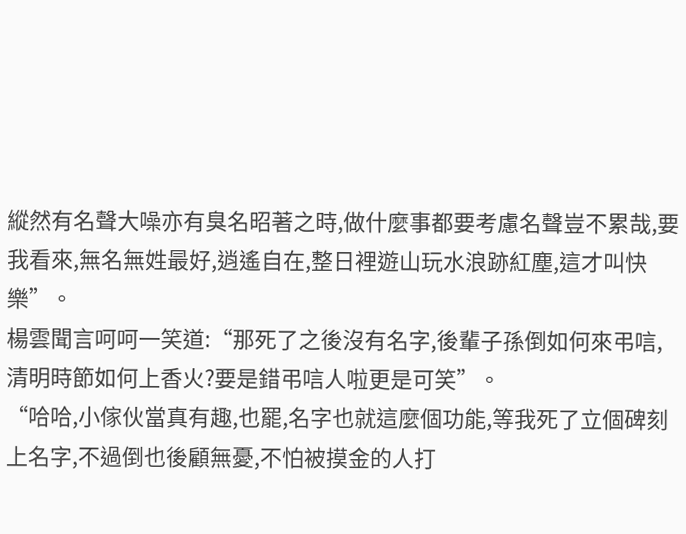縱然有名聲大噪亦有臭名昭著之時,做什麼事都要考慮名聲豈不累哉,要我看來,無名無姓最好,逍遙自在,整日裡遊山玩水浪跡紅塵,這才叫快樂”。
楊雲聞言呵呵一笑道:“那死了之後沒有名字,後輩子孫倒如何來弔唁,清明時節如何上香火?要是錯弔唁人啦更是可笑”。
“哈哈,小傢伙當真有趣,也罷,名字也就這麼個功能,等我死了立個碑刻上名字,不過倒也後顧無憂,不怕被摸金的人打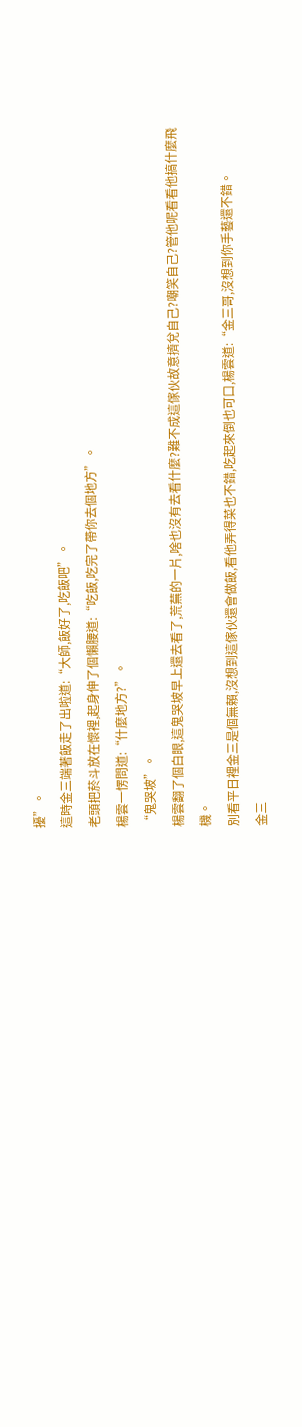擾”。
這時金三端著飯走了出啦道:“大師,飯好了,吃飯吧”。
老頭把菸斗放在懷裡,起身伸了個懶腰道:“吃飯,吃完了帶你去個地方”。
楊雲一愣問道:“什麼地方?”。
“鬼哭坡”。
楊雲翻了個白眼,這鬼哭坡早上還去看了,荒蕪的一片,啥也沒有去看什麼?難不成這傢伙故意擠兌自己?嘲笑自己?管他呢看看他搞什麼飛機。
別看平日裡金三是個無賴,沒想到這傢伙還會做飯,看他弄得菜也不錯,吃起來倒也可口,楊雲道:“金三哥,沒想到你手藝還不錯。
金三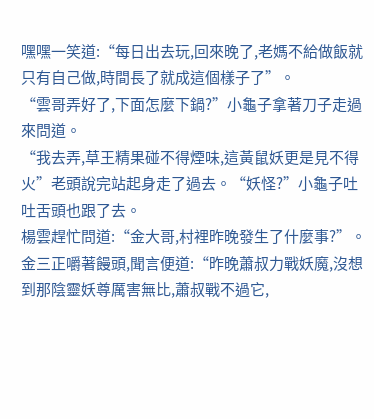嘿嘿一笑道:“每日出去玩,回來晚了,老媽不給做飯就只有自己做,時間長了就成這個樣子了”。
“雲哥弄好了,下面怎麼下鍋?”小龜子拿著刀子走過來問道。
“我去弄,草王精果碰不得煙味,這黃鼠妖更是見不得火”老頭說完站起身走了過去。“妖怪?”小龜子吐吐舌頭也跟了去。
楊雲趕忙問道:“金大哥,村裡昨晚發生了什麼事?”。
金三正嚼著饅頭,聞言便道:“昨晚蕭叔力戰妖魔,沒想到那陰靈妖尊厲害無比,蕭叔戰不過它,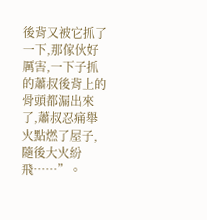後背又被它抓了一下,那傢伙好厲害,一下子抓的蕭叔後背上的骨頭都漏出來了,蕭叔忍痛舉火點燃了屋子,隨後大火紛飛……”。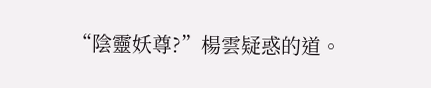“陰靈妖尊?”楊雲疑惑的道。